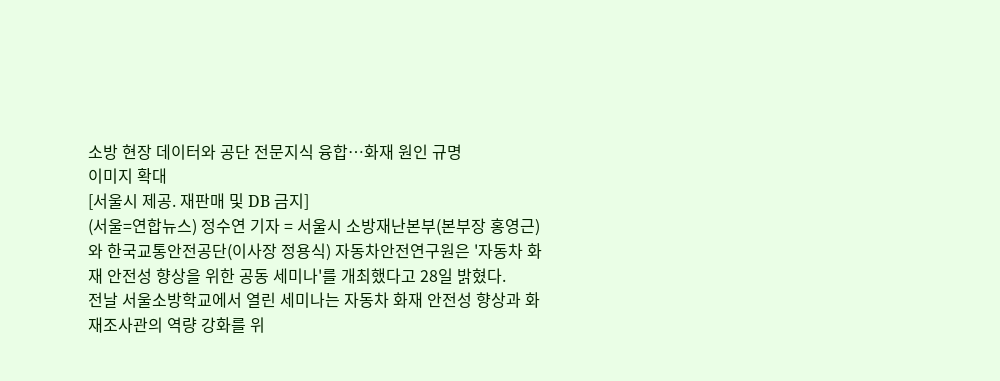소방 현장 데이터와 공단 전문지식 융합…화재 원인 규명
이미지 확대
[서울시 제공. 재판매 및 DB 금지]
(서울=연합뉴스) 정수연 기자 = 서울시 소방재난본부(본부장 홍영근)와 한국교통안전공단(이사장 정용식) 자동차안전연구원은 '자동차 화재 안전성 향상을 위한 공동 세미나'를 개최했다고 28일 밝혔다.
전날 서울소방학교에서 열린 세미나는 자동차 화재 안전성 향상과 화재조사관의 역량 강화를 위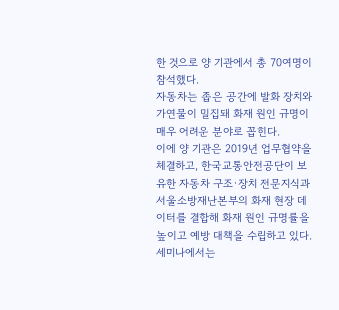한 것으로 양 기관에서 총 70여명이 참석했다.
자동차는 좁은 공간에 발화 장치와 가연물이 밀집돼 화재 원인 규명이 매우 어려운 분야로 꼽힌다.
이에 양 기관은 2019년 업무협약을 체결하고, 한국교통안전공단이 보유한 자동차 구조·장치 전문지식과 서울소방재난본부의 화재 현장 데이터를 결합해 화재 원인 규명률을 높이고 예방 대책을 수립하고 있다.
세미나에서는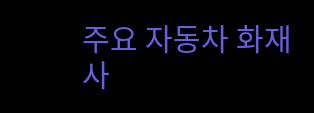주요 자동차 화재사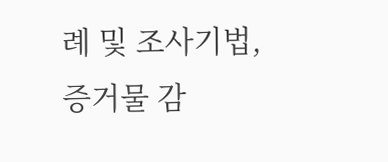례 및 조사기법, 증거물 감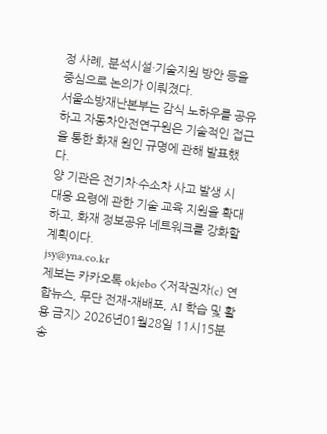정 사례, 분석시설·기술지원 방안 등을 중심으로 논의가 이뤄졌다.
서울소방재난본부는 감식 노하우를 공유하고 자동차안전연구원은 기술적인 접근을 통한 화재 원인 규명에 관해 발표했다.
양 기관은 전기차·수소차 사고 발생 시 대응 요령에 관한 기술 교육 지원을 확대하고, 화재 정보공유 네트워크를 강화할 계획이다.
jsy@yna.co.kr
제보는 카카오톡 okjebo <저작권자(c) 연합뉴스, 무단 전재-재배포, AI 학습 및 활용 금지> 2026년01월28일 11시15분 송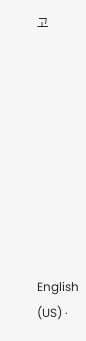고









English (US) ·